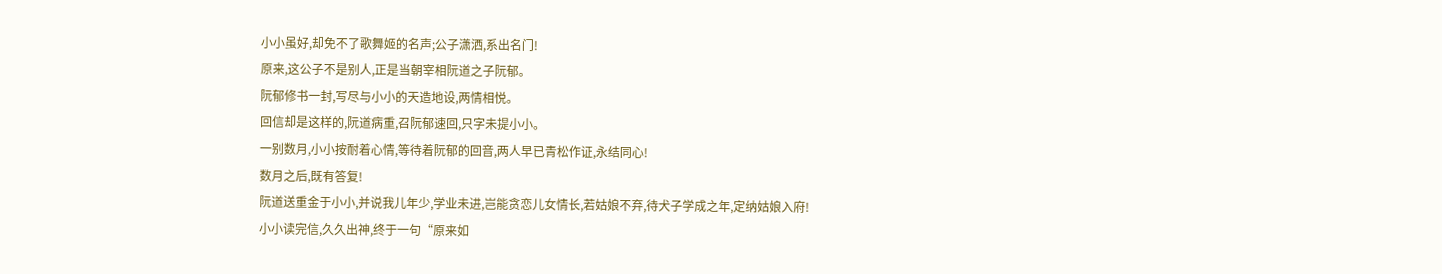小小虽好,却免不了歌舞姬的名声;公子潇洒,系出名门!
原来,这公子不是别人,正是当朝宰相阮道之子阮郁。
阮郁修书一封,写尽与小小的天造地设,两情相悦。
回信却是这样的,阮道病重,召阮郁速回,只字未提小小。
一别数月,小小按耐着心情,等待着阮郁的回音,两人早已青松作证,永结同心!
数月之后,既有答复!
阮道送重金于小小,并说我儿年少,学业未进,岂能贪恋儿女情长,若姑娘不弃,待犬子学成之年,定纳姑娘入府!
小小读完信,久久出神,终于一句“原来如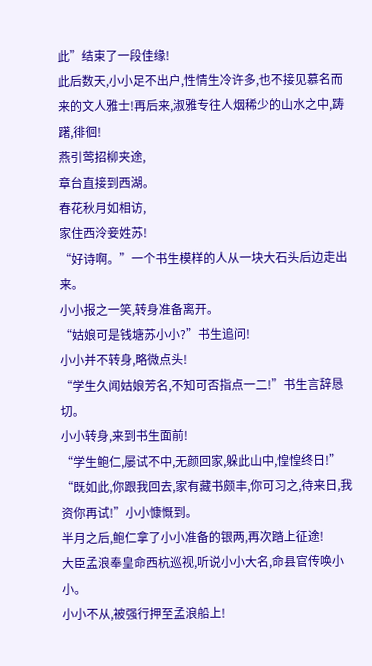此”结束了一段佳缘!
此后数天,小小足不出户,性情生冷许多,也不接见慕名而来的文人雅士!再后来,淑雅专往人烟稀少的山水之中,踌躇,徘徊!
燕引莺招柳夹途,
章台直接到西湖。
春花秋月如相访,
家住西泠妾姓苏!
“好诗啊。”一个书生模样的人从一块大石头后边走出来。
小小报之一笑,转身准备离开。
“姑娘可是钱塘苏小小?”书生追问!
小小并不转身,略微点头!
“学生久闻姑娘芳名,不知可否指点一二!”书生言辞恳切。
小小转身,来到书生面前!
“学生鲍仁,屡试不中,无颜回家,躲此山中,惶惶终日!”
“既如此,你跟我回去,家有藏书颇丰,你可习之,待来日,我资你再试!”小小慷慨到。
半月之后,鲍仁拿了小小准备的银两,再次踏上征途!
大臣孟浪奉皇命西杭巡视,听说小小大名,命县官传唤小小。
小小不从,被强行押至孟浪船上!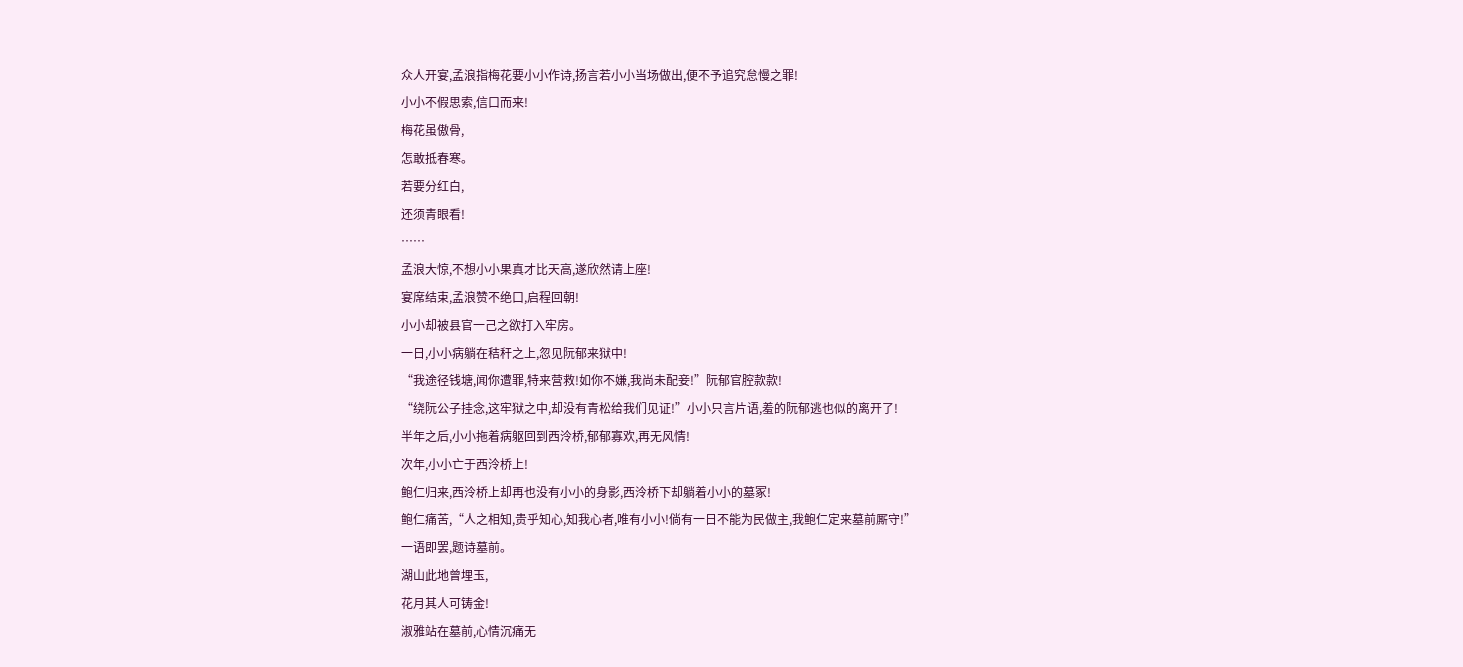众人开宴,孟浪指梅花要小小作诗,扬言若小小当场做出,便不予追究怠慢之罪!
小小不假思索,信口而来!
梅花虽傲骨,
怎敢抵春寒。
若要分红白,
还须青眼看!
……
孟浪大惊,不想小小果真才比天高,遂欣然请上座!
宴席结束,孟浪赞不绝口,启程回朝!
小小却被县官一己之欲打入牢房。
一日,小小病躺在秸秆之上,忽见阮郁来狱中!
“我途径钱塘,闻你遭罪,特来营救!如你不嫌,我尚未配妾!”阮郁官腔款款!
“绕阮公子挂念,这牢狱之中,却没有青松给我们见证!”小小只言片语,羞的阮郁逃也似的离开了!
半年之后,小小拖着病躯回到西泠桥,郁郁寡欢,再无风情!
次年,小小亡于西泠桥上!
鲍仁归来,西泠桥上却再也没有小小的身影,西泠桥下却躺着小小的墓冢!
鲍仁痛苦,“人之相知,贵乎知心,知我心者,唯有小小!倘有一日不能为民做主,我鲍仁定来墓前厮守!”
一语即罢,题诗墓前。
湖山此地曾埋玉,
花月其人可铸金!
淑雅站在墓前,心情沉痛无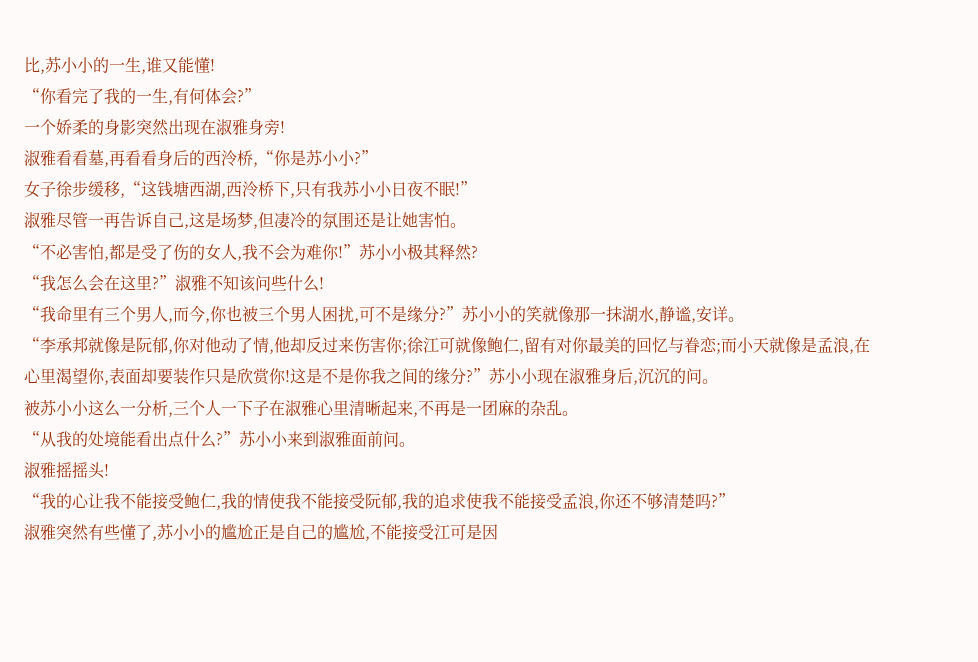比,苏小小的一生,谁又能懂!
“你看完了我的一生,有何体会?”
一个娇柔的身影突然出现在淑雅身旁!
淑雅看看墓,再看看身后的西泠桥,“你是苏小小?”
女子徐步缓移,“这钱塘西湖,西泠桥下,只有我苏小小日夜不眠!”
淑雅尽管一再告诉自己,这是场梦,但凄冷的氛围还是让她害怕。
“不必害怕,都是受了伤的女人,我不会为难你!”苏小小极其释然?
“我怎么会在这里?”淑雅不知该问些什么!
“我命里有三个男人,而今,你也被三个男人困扰,可不是缘分?”苏小小的笑就像那一抹湖水,静谧,安详。
“李承邦就像是阮郁,你对他动了情,他却反过来伤害你;徐江可就像鲍仁,留有对你最美的回忆与眷恋;而小天就像是孟浪,在心里渴望你,表面却要装作只是欣赏你!这是不是你我之间的缘分?”苏小小现在淑雅身后,沉沉的问。
被苏小小这么一分析,三个人一下子在淑雅心里清晰起来,不再是一团麻的杂乱。
“从我的处境能看出点什么?”苏小小来到淑雅面前问。
淑雅摇摇头!
“我的心让我不能接受鲍仁,我的情使我不能接受阮郁,我的追求使我不能接受孟浪,你还不够清楚吗?”
淑雅突然有些懂了,苏小小的尴尬正是自己的尴尬,不能接受江可是因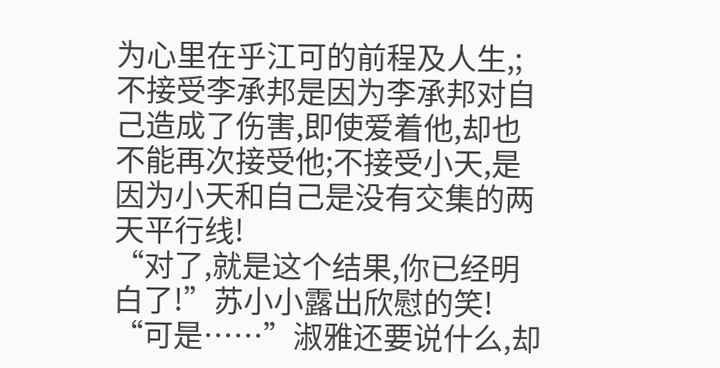为心里在乎江可的前程及人生,;不接受李承邦是因为李承邦对自己造成了伤害,即使爱着他,却也不能再次接受他;不接受小天,是因为小天和自己是没有交集的两天平行线!
“对了,就是这个结果,你已经明白了!”苏小小露出欣慰的笑!
“可是……”淑雅还要说什么,却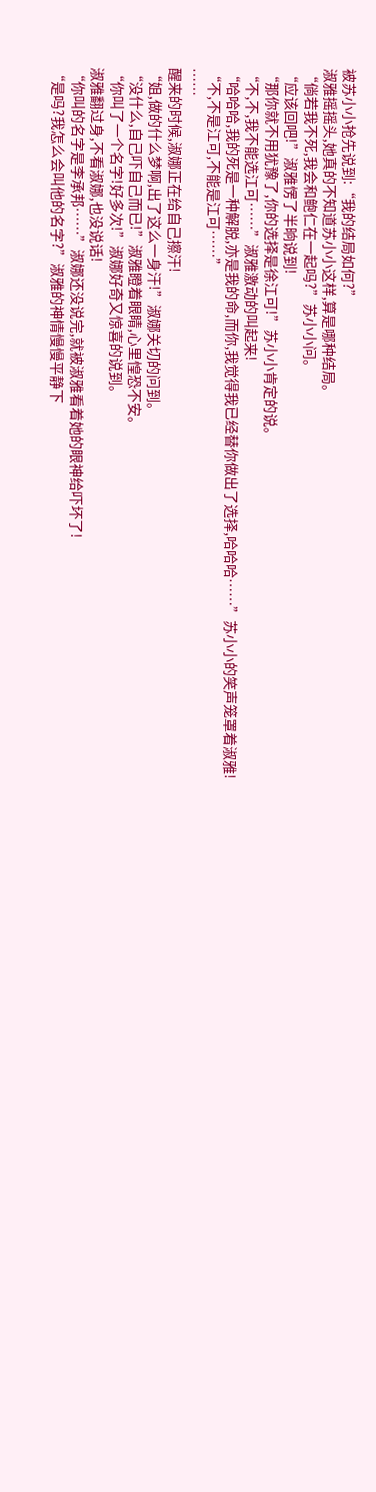被苏小小抢先说到:“我的结局如何?”
淑雅摇摇头,她真的不知道苏小小这样,算是哪种结局。
“倘若我不死,我会和鲍仁在一起吗?”苏小小问。
“应该回吧!”淑雅愣了半晌说到!
“那你就不用犹豫了,你的选择是徐江可!”苏小小肯定的说。
“不,不,我不能选江可……”淑雅激动的叫起来!
“哈哈哈,我的死是一种解脱,亦是我的命,而你,我觉得我已经替你做出了选择,哈哈哈……”苏小小的笑声笼罩着淑雅!
“不,不是江可,不能是江可……”
……
醒来的时候,淑娜正在给自己擦汗!
“姐,做的什么梦啊,出了这么一身汗!”淑娜关切的问到。
“没什么,自己吓自己而已!”淑雅瞪着眼睛,心里惶恐不安。
“你叫了一个名字!好多次!”淑娜好奇又惊喜的说到。
淑雅翻过身,不看淑娜,也没说话!
“你叫的名字是李承邦……”淑娜还没说完,就被淑雅看着她的眼神给吓坏了!
“是吗?我怎么会叫他的名字?”淑雅的神情慢慢平静下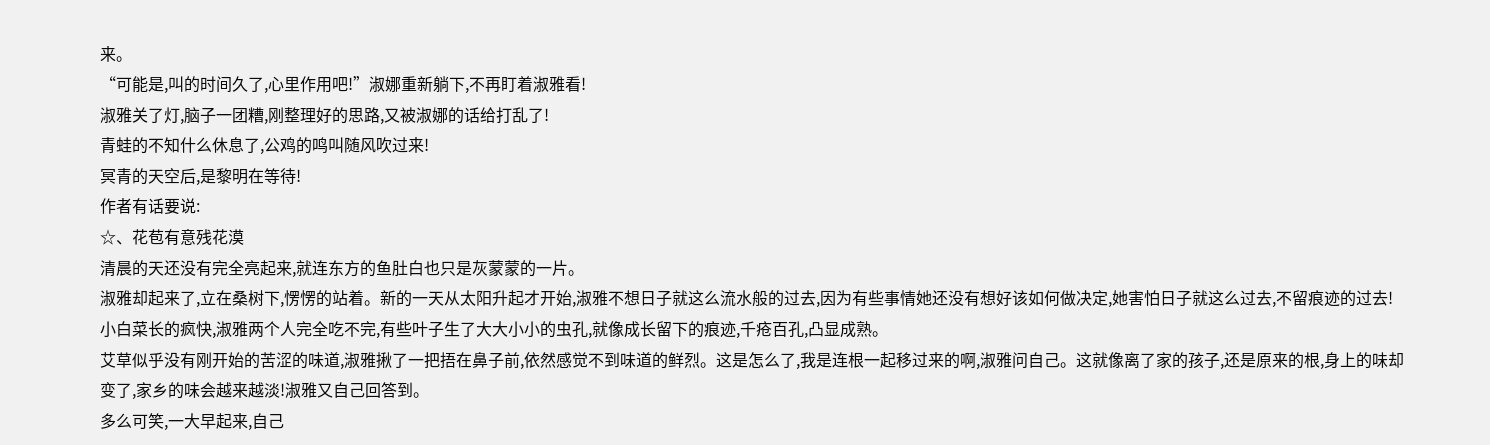来。
“可能是,叫的时间久了,心里作用吧!”淑娜重新躺下,不再盯着淑雅看!
淑雅关了灯,脑子一团糟,刚整理好的思路,又被淑娜的话给打乱了!
青蛙的不知什么休息了,公鸡的鸣叫随风吹过来!
冥青的天空后,是黎明在等待!
作者有话要说:
☆、花苞有意残花漠
清晨的天还没有完全亮起来,就连东方的鱼肚白也只是灰蒙蒙的一片。
淑雅却起来了,立在桑树下,愣愣的站着。新的一天从太阳升起才开始,淑雅不想日子就这么流水般的过去,因为有些事情她还没有想好该如何做决定,她害怕日子就这么过去,不留痕迹的过去!
小白菜长的疯快,淑雅两个人完全吃不完,有些叶子生了大大小小的虫孔,就像成长留下的痕迹,千疮百孔,凸显成熟。
艾草似乎没有刚开始的苦涩的味道,淑雅揪了一把捂在鼻子前,依然感觉不到味道的鲜烈。这是怎么了,我是连根一起移过来的啊,淑雅问自己。这就像离了家的孩子,还是原来的根,身上的味却变了,家乡的味会越来越淡!淑雅又自己回答到。
多么可笑,一大早起来,自己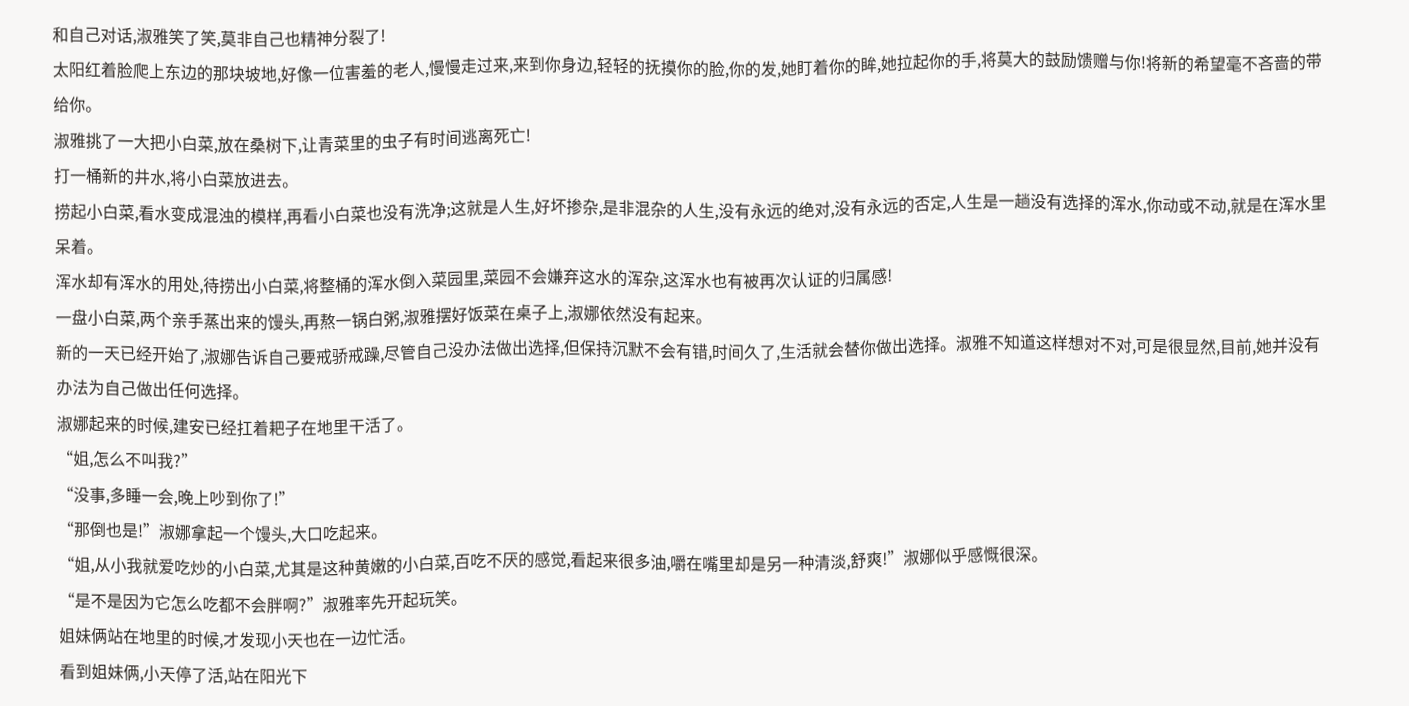和自己对话,淑雅笑了笑,莫非自己也精神分裂了!
太阳红着脸爬上东边的那块坡地,好像一位害羞的老人,慢慢走过来,来到你身边,轻轻的抚摸你的脸,你的发,她盯着你的眸,她拉起你的手,将莫大的鼓励馈赠与你!将新的希望毫不吝啬的带给你。
淑雅挑了一大把小白菜,放在桑树下,让青菜里的虫子有时间逃离死亡!
打一桶新的井水,将小白菜放进去。
捞起小白菜,看水变成混浊的模样,再看小白菜也没有洗净;这就是人生,好坏掺杂,是非混杂的人生,没有永远的绝对,没有永远的否定,人生是一趟没有选择的浑水,你动或不动,就是在浑水里呆着。
浑水却有浑水的用处,待捞出小白菜,将整桶的浑水倒入菜园里,菜园不会嫌弃这水的浑杂,这浑水也有被再次认证的归属感!
一盘小白菜,两个亲手蒸出来的馒头,再熬一锅白粥,淑雅摆好饭菜在桌子上,淑娜依然没有起来。
新的一天已经开始了,淑娜告诉自己要戒骄戒躁,尽管自己没办法做出选择,但保持沉默不会有错,时间久了,生活就会替你做出选择。淑雅不知道这样想对不对,可是很显然,目前,她并没有办法为自己做出任何选择。
淑娜起来的时候,建安已经扛着耙子在地里干活了。
“姐,怎么不叫我?”
“没事,多睡一会,晚上吵到你了!”
“那倒也是!”淑娜拿起一个馒头,大口吃起来。
“姐,从小我就爱吃炒的小白菜,尤其是这种黄嫩的小白菜,百吃不厌的感觉,看起来很多油,嚼在嘴里却是另一种清淡,舒爽!”淑娜似乎感慨很深。
“是不是因为它怎么吃都不会胖啊?”淑雅率先开起玩笑。
姐妹俩站在地里的时候,才发现小天也在一边忙活。
看到姐妹俩,小天停了活,站在阳光下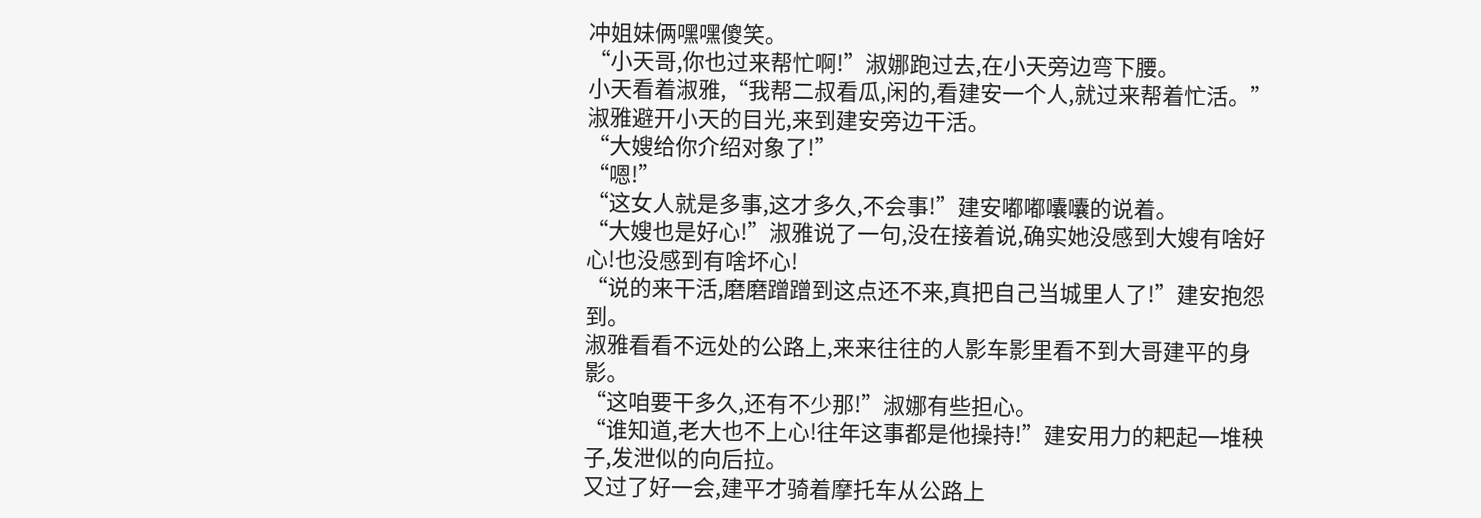冲姐妹俩嘿嘿傻笑。
“小天哥,你也过来帮忙啊!”淑娜跑过去,在小天旁边弯下腰。
小天看着淑雅,“我帮二叔看瓜,闲的,看建安一个人,就过来帮着忙活。”
淑雅避开小天的目光,来到建安旁边干活。
“大嫂给你介绍对象了!”
“嗯!”
“这女人就是多事,这才多久,不会事!”建安嘟嘟囔囔的说着。
“大嫂也是好心!”淑雅说了一句,没在接着说,确实她没感到大嫂有啥好心!也没感到有啥坏心!
“说的来干活,磨磨蹭蹭到这点还不来,真把自己当城里人了!”建安抱怨到。
淑雅看看不远处的公路上,来来往往的人影车影里看不到大哥建平的身影。
“这咱要干多久,还有不少那!”淑娜有些担心。
“谁知道,老大也不上心!往年这事都是他操持!”建安用力的耙起一堆秧子,发泄似的向后拉。
又过了好一会,建平才骑着摩托车从公路上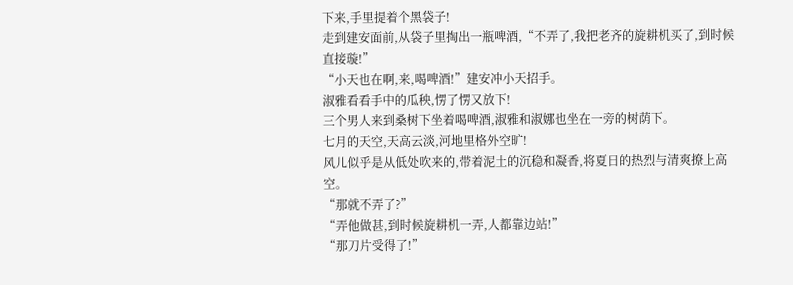下来,手里提着个黑袋子!
走到建安面前,从袋子里掏出一瓶啤酒,“不弄了,我把老齐的旋耕机买了,到时候直接璇!”
“小天也在啊,来,喝啤酒!”建安冲小天招手。
淑雅看看手中的瓜秧,愣了愣又放下!
三个男人来到桑树下坐着喝啤酒,淑雅和淑娜也坐在一旁的树荫下。
七月的天空,天高云淡,河地里格外空旷!
风儿似乎是从低处吹来的,带着泥土的沉稳和凝香,将夏日的热烈与清爽撩上高空。
“那就不弄了?”
“弄他做甚,到时候旋耕机一弄,人都靠边站!”
“那刀片受得了!”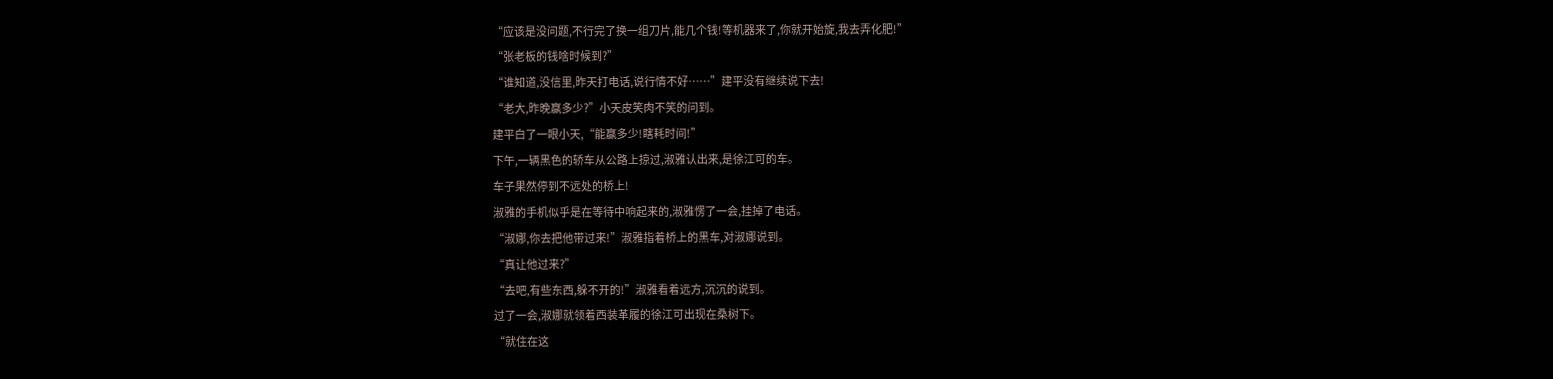“应该是没问题,不行完了换一组刀片,能几个钱!等机器来了,你就开始旋,我去弄化肥!”
“张老板的钱啥时候到?”
“谁知道,没信里,昨天打电话,说行情不好……”建平没有继续说下去!
“老大,昨晚赢多少?”小天皮笑肉不笑的问到。
建平白了一眼小天,“能赢多少!瞎耗时间!”
下午,一辆黑色的轿车从公路上掠过,淑雅认出来,是徐江可的车。
车子果然停到不远处的桥上!
淑雅的手机似乎是在等待中响起来的,淑雅愣了一会,挂掉了电话。
“淑娜,你去把他带过来!”淑雅指着桥上的黑车,对淑娜说到。
“真让他过来?”
“去吧,有些东西,躲不开的!”淑雅看着远方,沉沉的说到。
过了一会,淑娜就领着西装革履的徐江可出现在桑树下。
“就住在这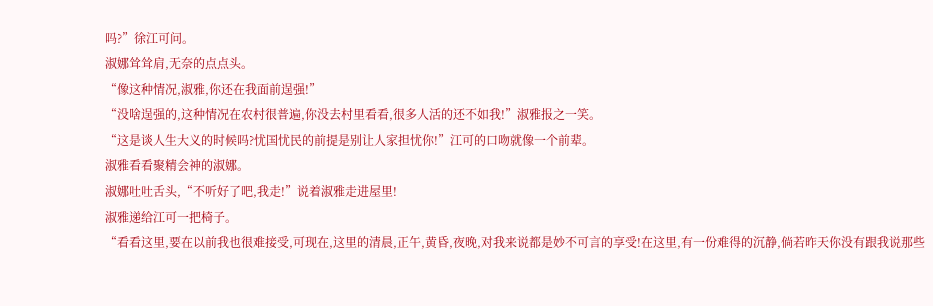吗?”徐江可问。
淑娜耸耸肩,无奈的点点头。
“像这种情况,淑雅,你还在我面前逞强!”
“没啥逞强的,这种情况在农村很普遍,你没去村里看看,很多人活的还不如我!”淑雅报之一笑。
“这是谈人生大义的时候吗?忧国忧民的前提是别让人家担忧你!”江可的口吻就像一个前辈。
淑雅看看聚精会神的淑娜。
淑娜吐吐舌头,“不听好了吧,我走!”说着淑雅走进屋里!
淑雅递给江可一把椅子。
“看看这里,要在以前我也很难接受,可现在,这里的清晨,正午,黄昏,夜晚,对我来说都是妙不可言的享受!在这里,有一份难得的沉静,倘若昨天你没有跟我说那些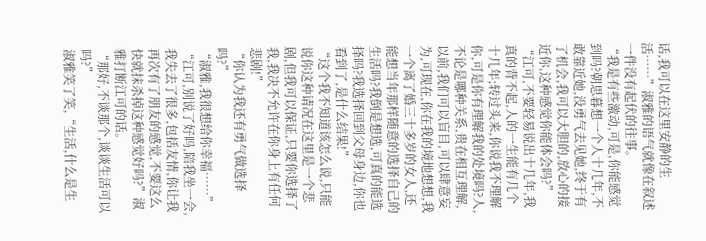话,我可以在这里安静的生活……”淑雅的语气就像在叙述一件没有起伏的往事。
“我是有些激动,可是,你能感觉到吗?朝思暮想一个人十几年,不敢靠近她,没勇气去见她,终于有了机会,我可以大胆的,放心的接近你,这种感觉你能体会吗?”
“江可,不要轻易说出十几年,我真的背不起,人的一生能有几个十几年;转过头来,你说我不理解你,可是你有理解我的处境吗?人,不论是哪种关系,贵在相互理解,以前,我们可以盲目,可以肆意妄为,可现在,你在我的境地想想,我一个离了婚三十多岁的女人,还能想当年那样随意的选择自己的生活吗?我倒是想选,可真的能选择吗?我选择回到父母身边,你也看到了,是什么结果!”
“这个我不知道该怎么说,只能说你这种请况在这里是一个悲剧,但我可以保证,只要你选择了我,我决不允许在你身上有任何悲剧!”
“你认为我还有勇气做选择吗?”
“淑雅,我很想给你幸福……”
“江可,别说了好吗,陪我坐一会,我失去了很多,包括友情,你让我再次有了朋友的感觉,不要这么快就抹杀掉这种感觉好吗?”淑雅打断江可的话。
“那好,不谈那个,谈谈生活可以吗?”
淑雅笑了笑,“生活,什么是生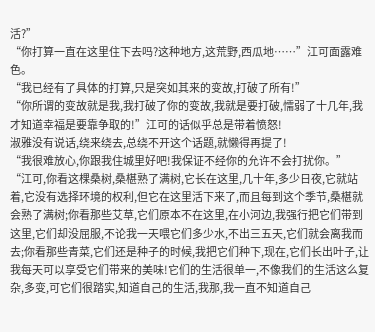活?”
“你打算一直在这里住下去吗?这种地方,这荒野,西瓜地……”江可面露难色。
“我已经有了具体的打算,只是突如其来的变故,打破了所有!”
“你所谓的变故就是我,我打破了你的变故,我就是要打破,懦弱了十几年,我才知道幸福是要靠争取的!”江可的话似乎总是带着愤怒!
淑雅没有说话,绕来绕去,总绕不开这个话题,就懒得再提了!
“我很难放心,你跟我住城里好吧!我保证不经你的允许不会打扰你。”
“江可,你看这棵桑树,桑椹熟了满树,它长在这里,几十年,多少日夜,它就站着,它没有选择环境的权利,但它在这里活下来了,而且每到这个季节,桑椹就会熟了满树;你看那些艾草,它们原本不在这里,在小河边,我强行把它们带到这里,它们却没屈服,不论我一天喂它们多少水,不出三五天,它们就会离我而去;你看那些青菜,它们还是种子的时候,我把它们种下,现在,它们长出叶子,让我每天可以享受它们带来的美味!它们的生活很单一,不像我们的生活这么复杂,多变,可它们很踏实,知道自己的生活,我那,我一直不知道自己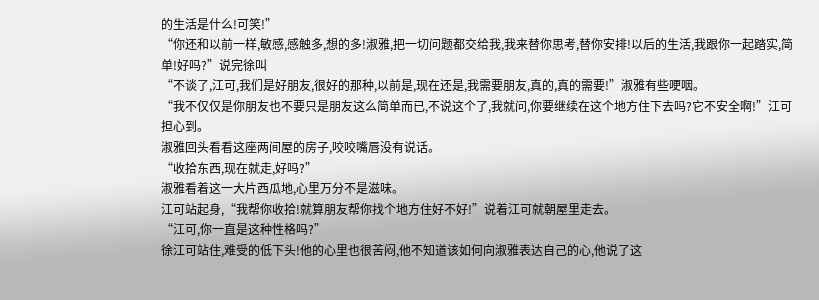的生活是什么!可笑!”
“你还和以前一样,敏感,感触多,想的多!淑雅,把一切问题都交给我,我来替你思考,替你安排!以后的生活,我跟你一起踏实,简单!好吗?”说完徐叫
“不谈了,江可,我们是好朋友,很好的那种,以前是,现在还是,我需要朋友,真的,真的需要!”淑雅有些哽咽。
“我不仅仅是你朋友也不要只是朋友这么简单而已,不说这个了,我就问,你要继续在这个地方住下去吗?它不安全啊!”江可担心到。
淑雅回头看看这座两间屋的房子,咬咬嘴唇没有说话。
“收拾东西,现在就走,好吗?”
淑雅看着这一大片西瓜地,心里万分不是滋味。
江可站起身,“我帮你收拾!就算朋友帮你找个地方住好不好!”说着江可就朝屋里走去。
“江可,你一直是这种性格吗?”
徐江可站住,难受的低下头!他的心里也很苦闷,他不知道该如何向淑雅表达自己的心,他说了这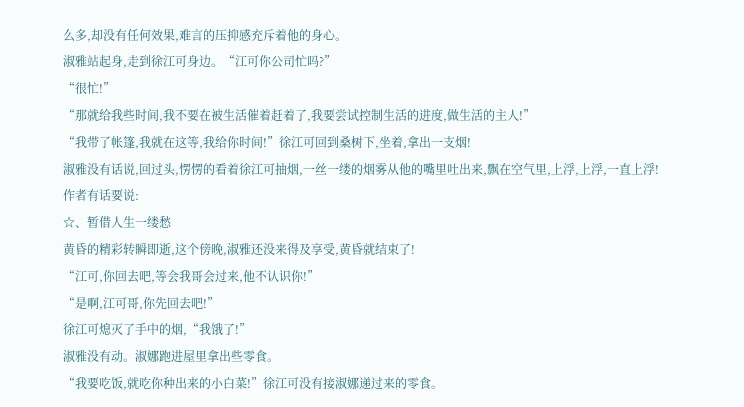么多,却没有任何效果,难言的压抑感充斥着他的身心。
淑雅站起身,走到徐江可身边。“江可你公司忙吗?”
“很忙!”
“那就给我些时间,我不要在被生活催着赶着了,我要尝试控制生活的进度,做生活的主人!”
“我带了帐篷,我就在这等,我给你时间!”徐江可回到桑树下,坐着,拿出一支烟!
淑雅没有话说,回过头,愣愣的看着徐江可抽烟,一丝一缕的烟雾从他的嘴里吐出来,飘在空气里,上浮,上浮,一直上浮!
作者有话要说:
☆、暂借人生一缕愁
黄昏的精彩转瞬即逝,这个傍晚,淑雅还没来得及享受,黄昏就结束了!
“江可,你回去吧,等会我哥会过来,他不认识你!”
“是啊,江可哥,你先回去吧!”
徐江可熄灭了手中的烟,“我饿了!”
淑雅没有动。淑娜跑进屋里拿出些零食。
“我要吃饭,就吃你种出来的小白菜!”徐江可没有接淑娜递过来的零食。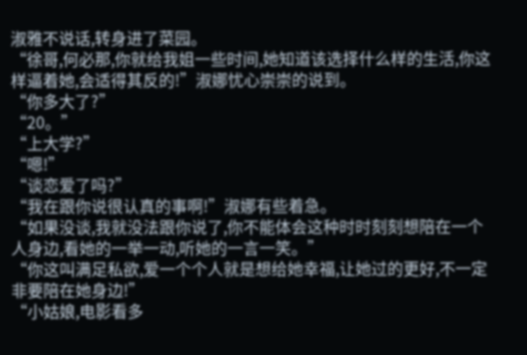淑雅不说话,转身进了菜园。
“徐哥,何必那,你就给我姐一些时间,她知道该选择什么样的生活,你这样逼着她,会适得其反的!”淑娜忧心崇崇的说到。
“你多大了?”
“20。”
“上大学?”
“嗯!”
“谈恋爱了吗?”
“我在跟你说很认真的事啊!”淑娜有些着急。
“如果没谈,我就没法跟你说了,你不能体会这种时时刻刻想陪在一个人身边,看她的一举一动,听她的一言一笑。”
“你这叫满足私欲,爱一个个人就是想给她幸福,让她过的更好,不一定非要陪在她身边!”
“小姑娘,电影看多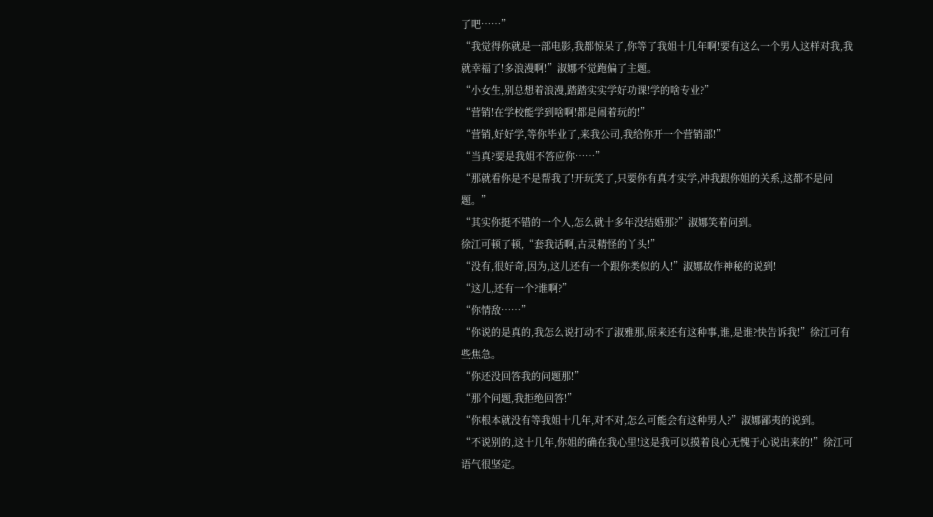了吧……”
“我觉得你就是一部电影,我都惊呆了,你等了我姐十几年啊!要有这么一个男人这样对我,我就幸福了!多浪漫啊!”淑娜不觉跑偏了主题。
“小女生,别总想着浪漫,踏踏实实学好功课!学的啥专业?”
“营销!在学校能学到啥啊!都是闹着玩的!”
“营销,好好学,等你毕业了,来我公司,我给你开一个营销部!”
“当真?要是我姐不答应你……”
“那就看你是不是帮我了!开玩笑了,只要你有真才实学,冲我跟你姐的关系,这都不是问题。”
“其实你挺不错的一个人,怎么就十多年没结婚那?”淑娜笑着问到。
徐江可顿了顿,“套我话啊,古灵精怪的丫头!”
“没有,很好奇,因为,这儿还有一个跟你类似的人!”淑娜故作神秘的说到!
“这儿,还有一个?谁啊?”
“你情敌……”
“你说的是真的,我怎么说打动不了淑雅那,原来还有这种事,谁,是谁?快告诉我!”徐江可有些焦急。
“你还没回答我的问题那!”
“那个问题,我拒绝回答!”
“你根本就没有等我姐十几年,对不对,怎么可能会有这种男人?”淑娜鄙夷的说到。
“不说别的,这十几年,你姐的确在我心里!这是我可以摸着良心无愧于心说出来的!”徐江可语气很坚定。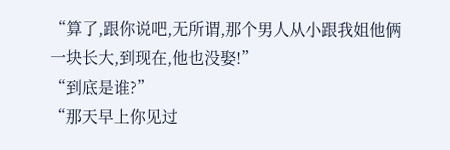“算了,跟你说吧,无所谓,那个男人从小跟我姐他俩一块长大,到现在,他也没娶!”
“到底是谁?”
“那天早上你见过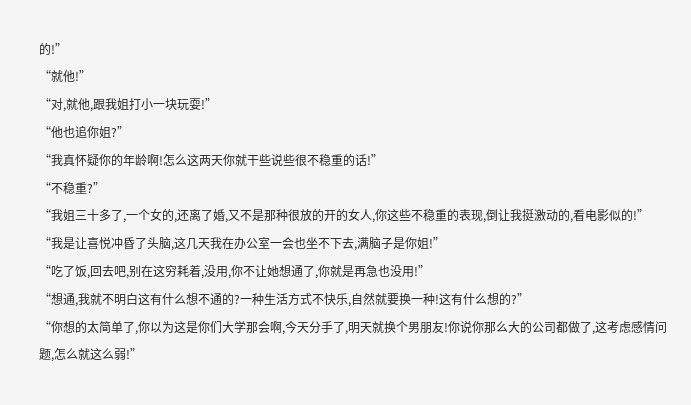的!”
“就他!”
“对,就他,跟我姐打小一块玩耍!”
“他也追你姐?”
“我真怀疑你的年龄啊!怎么这两天你就干些说些很不稳重的话!”
“不稳重?”
“我姐三十多了,一个女的,还离了婚,又不是那种很放的开的女人,你这些不稳重的表现,倒让我挺激动的,看电影似的!”
“我是让喜悦冲昏了头脑,这几天我在办公室一会也坐不下去,满脑子是你姐!”
“吃了饭,回去吧,别在这穷耗着,没用,你不让她想通了,你就是再急也没用!”
“想通,我就不明白这有什么想不通的?一种生活方式不快乐,自然就要换一种!这有什么想的?”
“你想的太简单了,你以为这是你们大学那会啊,今天分手了,明天就换个男朋友!你说你那么大的公司都做了,这考虑感情问题,怎么就这么弱!”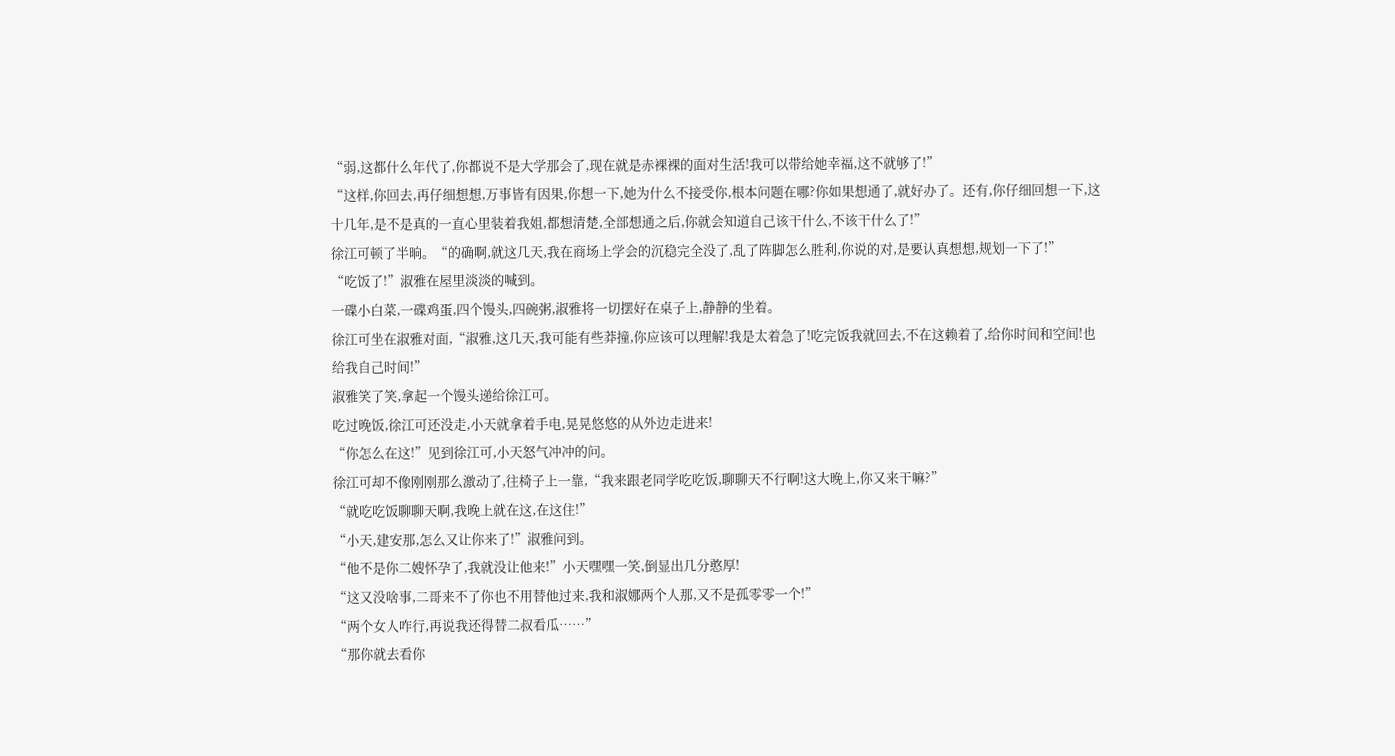“弱,这都什么年代了,你都说不是大学那会了,现在就是赤裸裸的面对生活!我可以带给她幸福,这不就够了!”
“这样,你回去,再仔细想想,万事皆有因果,你想一下,她为什么不接受你,根本问题在哪?你如果想通了,就好办了。还有,你仔细回想一下,这十几年,是不是真的一直心里装着我姐,都想清楚,全部想通之后,你就会知道自己该干什么,不该干什么了!”
徐江可顿了半晌。“的确啊,就这几天,我在商场上学会的沉稳完全没了,乱了阵脚怎么胜利,你说的对,是要认真想想,规划一下了!”
“吃饭了!”淑雅在屋里淡淡的喊到。
一碟小白菜,一碟鸡蛋,四个馒头,四碗粥,淑雅将一切摆好在桌子上,静静的坐着。
徐江可坐在淑雅对面,“淑雅,这几天,我可能有些莽撞,你应该可以理解!我是太着急了!吃完饭我就回去,不在这赖着了,给你时间和空间!也给我自己时间!”
淑雅笑了笑,拿起一个馒头递给徐江可。
吃过晚饭,徐江可还没走,小天就拿着手电,晃晃悠悠的从外边走进来!
“你怎么在这!”见到徐江可,小天怒气冲冲的问。
徐江可却不像刚刚那么激动了,往椅子上一靠,“我来跟老同学吃吃饭,聊聊天不行啊!这大晚上,你又来干嘛?”
“就吃吃饭聊聊天啊,我晚上就在这,在这住!”
“小天,建安那,怎么又让你来了!”淑雅问到。
“他不是你二嫂怀孕了,我就没让他来!”小天嘿嘿一笑,倒显出几分憨厚!
“这又没啥事,二哥来不了你也不用替他过来,我和淑娜两个人那,又不是孤零零一个!”
“两个女人咋行,再说我还得替二叔看瓜……”
“那你就去看你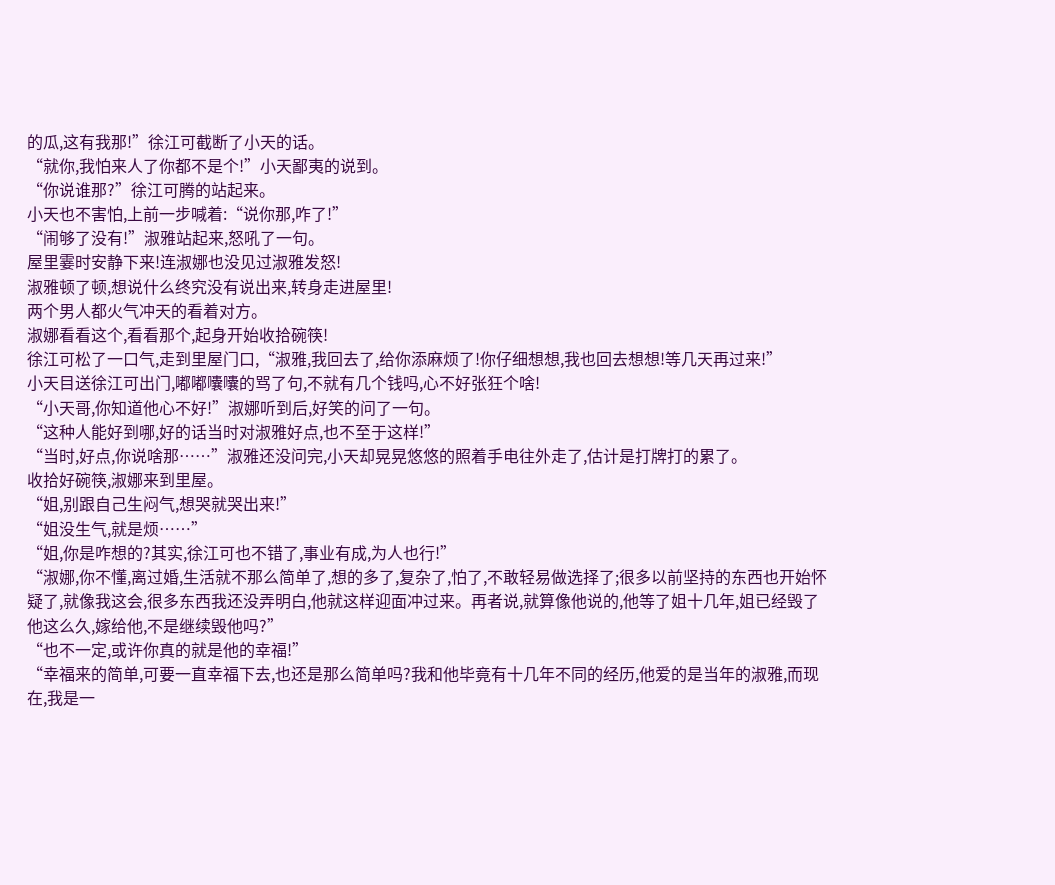的瓜,这有我那!”徐江可截断了小天的话。
“就你,我怕来人了你都不是个!”小天鄙夷的说到。
“你说谁那?”徐江可腾的站起来。
小天也不害怕,上前一步喊着:“说你那,咋了!”
“闹够了没有!”淑雅站起来,怒吼了一句。
屋里霎时安静下来!连淑娜也没见过淑雅发怒!
淑雅顿了顿,想说什么终究没有说出来,转身走进屋里!
两个男人都火气冲天的看着对方。
淑娜看看这个,看看那个,起身开始收拾碗筷!
徐江可松了一口气,走到里屋门口,“淑雅,我回去了,给你添麻烦了!你仔细想想,我也回去想想!等几天再过来!”
小天目送徐江可出门,嘟嘟囔囔的骂了句,不就有几个钱吗,心不好张狂个啥!
“小天哥,你知道他心不好!”淑娜听到后,好笑的问了一句。
“这种人能好到哪,好的话当时对淑雅好点,也不至于这样!”
“当时,好点,你说啥那……”淑雅还没问完,小天却晃晃悠悠的照着手电往外走了,估计是打牌打的累了。
收拾好碗筷,淑娜来到里屋。
“姐,别跟自己生闷气,想哭就哭出来!”
“姐没生气,就是烦……”
“姐,你是咋想的?其实,徐江可也不错了,事业有成,为人也行!”
“淑娜,你不懂,离过婚,生活就不那么简单了,想的多了,复杂了,怕了,不敢轻易做选择了;很多以前坚持的东西也开始怀疑了,就像我这会,很多东西我还没弄明白,他就这样迎面冲过来。再者说,就算像他说的,他等了姐十几年,姐已经毁了他这么久,嫁给他,不是继续毁他吗?”
“也不一定,或许你真的就是他的幸福!”
“幸福来的简单,可要一直幸福下去,也还是那么简单吗?我和他毕竟有十几年不同的经历,他爱的是当年的淑雅,而现在,我是一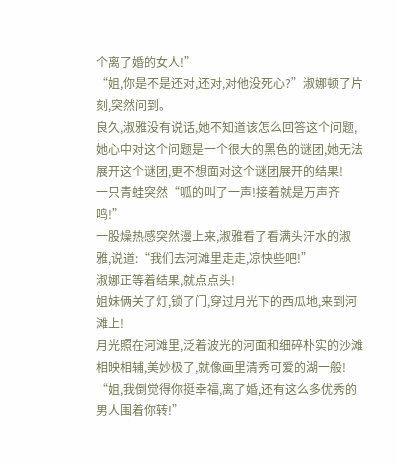个离了婚的女人!”
“姐,你是不是还对,还对,对他没死心?”淑娜顿了片刻,突然问到。
良久,淑雅没有说话,她不知道该怎么回答这个问题,她心中对这个问题是一个很大的黑色的谜团,她无法展开这个谜团,更不想面对这个谜团展开的结果!
一只青蛙突然“呱的叫了一声!接着就是万声齐鸣!”
一股燥热感突然漫上来,淑雅看了看满头汗水的淑雅,说道:“我们去河滩里走走,凉快些吧!”
淑娜正等着结果,就点点头!
姐妹俩关了灯,锁了门,穿过月光下的西瓜地,来到河滩上!
月光照在河滩里,泛着波光的河面和细碎朴实的沙滩相映相辅,美妙极了,就像画里清秀可爱的湖一般!
“姐,我倒觉得你挺幸福,离了婚,还有这么多优秀的男人围着你转!”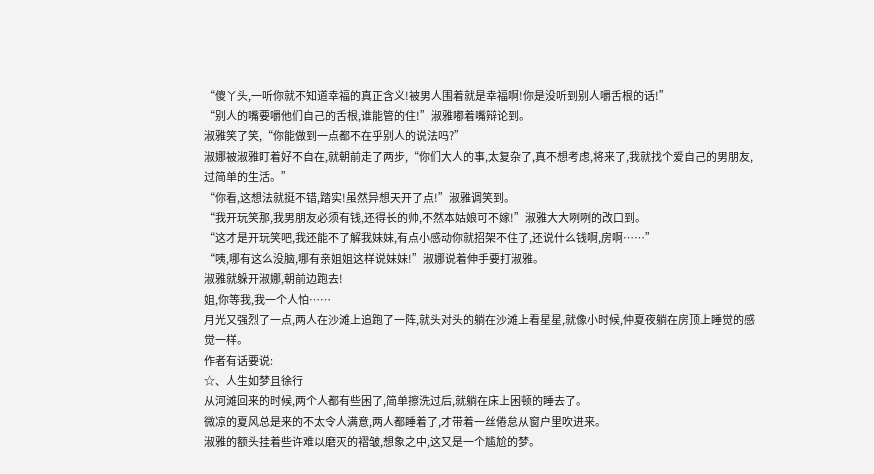“傻丫头,一听你就不知道幸福的真正含义!被男人围着就是幸福啊!你是没听到别人嚼舌根的话!”
“别人的嘴要嚼他们自己的舌根,谁能管的住!”淑雅嘟着嘴辩论到。
淑雅笑了笑,“你能做到一点都不在乎别人的说法吗?”
淑娜被淑雅盯着好不自在,就朝前走了两步,“你们大人的事,太复杂了,真不想考虑,将来了,我就找个爱自己的男朋友,过简单的生活。”
“你看,这想法就挺不错,踏实!虽然异想天开了点!”淑雅调笑到。
“我开玩笑那,我男朋友必须有钱,还得长的帅,不然本姑娘可不嫁!”淑雅大大咧咧的改口到。
“这才是开玩笑吧,我还能不了解我妹妹,有点小感动你就招架不住了,还说什么钱啊,房啊……”
“咦,哪有这么没脑,哪有亲姐姐这样说妹妹!”淑娜说着伸手要打淑雅。
淑雅就躲开淑娜,朝前边跑去!
姐,你等我,我一个人怕……
月光又强烈了一点,两人在沙滩上追跑了一阵,就头对头的躺在沙滩上看星星,就像小时候,仲夏夜躺在房顶上睡觉的感觉一样。
作者有话要说:
☆、人生如梦且徐行
从河滩回来的时候,两个人都有些困了,简单擦洗过后,就躺在床上困顿的睡去了。
微凉的夏风总是来的不太令人满意,两人都睡着了,才带着一丝倦怠从窗户里吹进来。
淑雅的额头挂着些许难以磨灭的褶皱,想象之中,这又是一个尴尬的梦。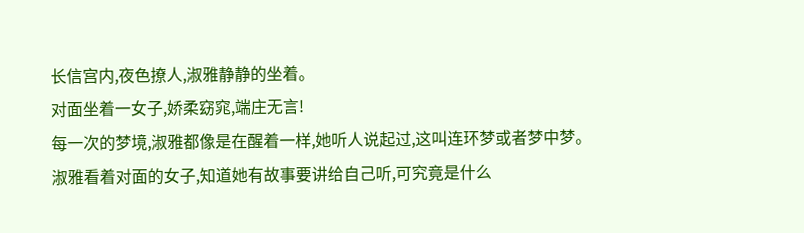长信宫内,夜色撩人,淑雅静静的坐着。
对面坐着一女子,娇柔窈窕,端庄无言!
每一次的梦境,淑雅都像是在醒着一样,她听人说起过,这叫连环梦或者梦中梦。
淑雅看着对面的女子,知道她有故事要讲给自己听,可究竟是什么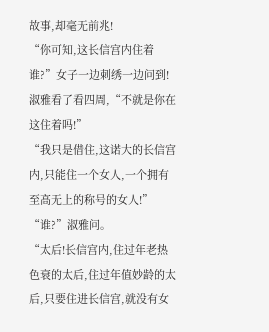故事,却毫无前兆!
“你可知,这长信宫内住着谁?”女子一边刺绣一边问到!
淑雅看了看四周,“不就是你在这住着吗!”
“我只是借住,这诺大的长信宫内,只能住一个女人,一个拥有至高无上的称号的女人!”
“谁?”淑雅问。
“太后!长信宫内,住过年老热色衰的太后,住过年值妙龄的太后,只要住进长信宫,就没有女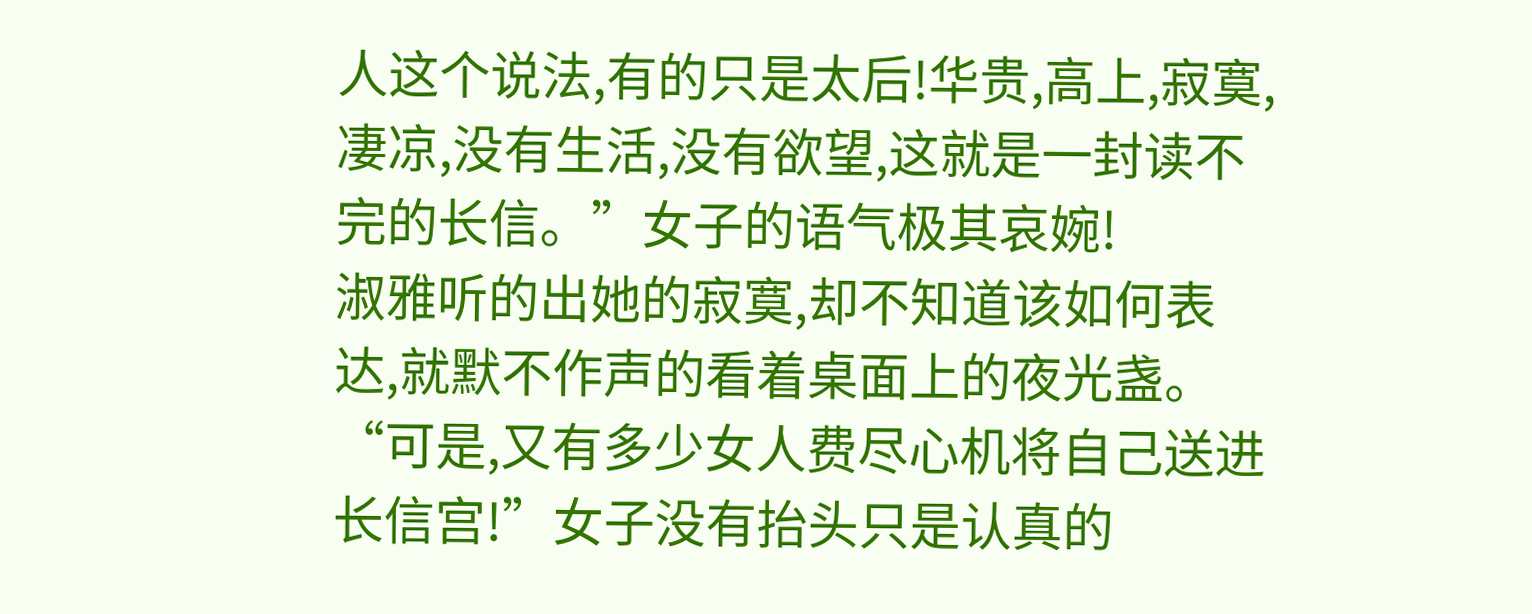人这个说法,有的只是太后!华贵,高上,寂寞,凄凉,没有生活,没有欲望,这就是一封读不完的长信。”女子的语气极其哀婉!
淑雅听的出她的寂寞,却不知道该如何表达,就默不作声的看着桌面上的夜光盏。
“可是,又有多少女人费尽心机将自己送进长信宫!”女子没有抬头只是认真的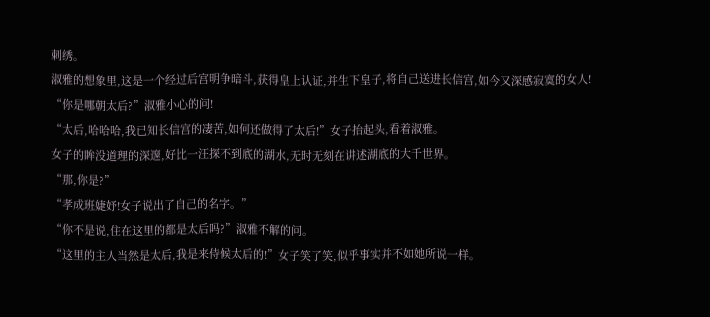刺绣。
淑雅的想象里,这是一个经过后宫明争暗斗,获得皇上认证,并生下皇子,将自己送进长信宫,如今又深感寂寞的女人!
“你是哪朝太后?”淑雅小心的问!
“太后,哈哈哈,我已知长信宫的凄苦,如何还做得了太后!”女子抬起头,看着淑雅。
女子的眸没道理的深邃,好比一汪探不到底的湖水,无时无刻在讲述湖底的大千世界。
“那,你是?”
“孝成班婕妤!女子说出了自己的名字。”
“你不是说,住在这里的都是太后吗?”淑雅不解的问。
“这里的主人当然是太后,我是来侍候太后的!”女子笑了笑,似乎事实并不如她所说一样。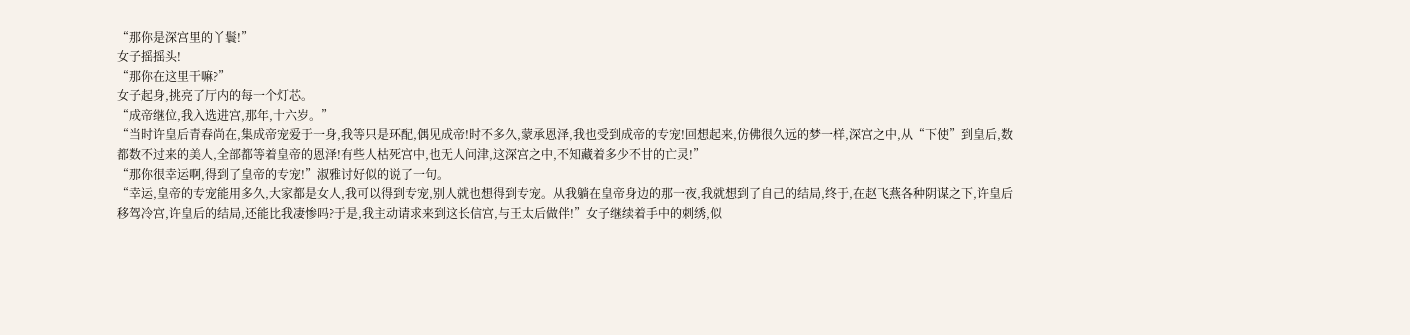“那你是深宫里的丫鬟!”
女子摇摇头!
“那你在这里干嘛?”
女子起身,挑亮了厅内的每一个灯芯。
“成帝继位,我入选进宫,那年,十六岁。”
“当时许皇后青春尚在,集成帝宠爱于一身,我等只是环配,偶见成帝!时不多久,蒙承恩泽,我也受到成帝的专宠!回想起来,仿佛很久远的梦一样,深宫之中,从“下使”到皇后,数都数不过来的美人,全部都等着皇帝的恩泽!有些人枯死宫中,也无人问津,这深宫之中,不知藏着多少不甘的亡灵!”
“那你很幸运啊,得到了皇帝的专宠!”淑雅讨好似的说了一句。
“幸运,皇帝的专宠能用多久,大家都是女人,我可以得到专宠,别人就也想得到专宠。从我躺在皇帝身边的那一夜,我就想到了自己的结局,终于,在赵飞燕各种阴谋之下,许皇后移驾冷宫,许皇后的结局,还能比我凄惨吗?于是,我主动请求来到这长信宫,与王太后做伴!”女子继续着手中的刺绣,似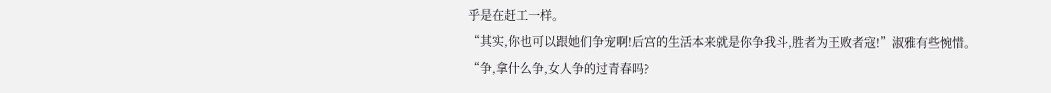乎是在赶工一样。
“其实,你也可以跟她们争宠啊!后宫的生活本来就是你争我斗,胜者为王败者寇!”淑雅有些惋惜。
“争,拿什么争,女人争的过青春吗?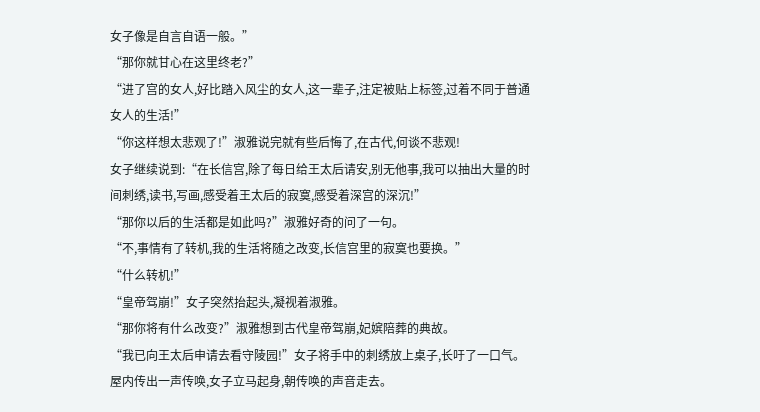女子像是自言自语一般。”
“那你就甘心在这里终老?”
“进了宫的女人,好比踏入风尘的女人,这一辈子,注定被贴上标签,过着不同于普通女人的生活!”
“你这样想太悲观了!”淑雅说完就有些后悔了,在古代,何谈不悲观!
女子继续说到:“在长信宫,除了每日给王太后请安,别无他事,我可以抽出大量的时间刺绣,读书,写画,感受着王太后的寂寞,感受着深宫的深沉!”
“那你以后的生活都是如此吗?”淑雅好奇的问了一句。
“不,事情有了转机,我的生活将随之改变,长信宫里的寂寞也要换。”
“什么转机!”
“皇帝驾崩!”女子突然抬起头,凝视着淑雅。
“那你将有什么改变?”淑雅想到古代皇帝驾崩,妃嫔陪葬的典故。
“我已向王太后申请去看守陵园!”女子将手中的刺绣放上桌子,长吁了一口气。
屋内传出一声传唤,女子立马起身,朝传唤的声音走去。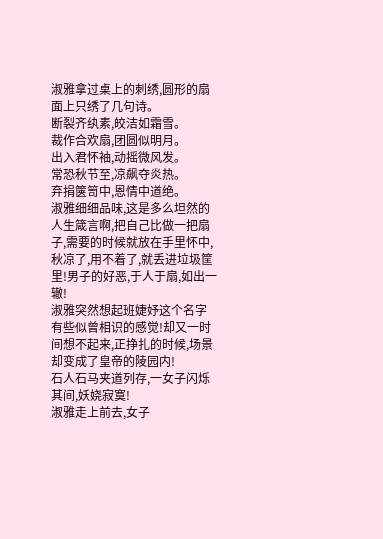淑雅拿过桌上的刺绣,圆形的扇面上只绣了几句诗。
断裂齐纨素,皎洁如霜雪。
裁作合欢扇,团圆似明月。
出入君怀袖,动摇微风发。
常恐秋节至,凉飙夺炎热。
弃捐箧笥中,恩情中道绝。
淑雅细细品味,这是多么坦然的人生箴言啊,把自己比做一把扇子,需要的时候就放在手里怀中,秋凉了,用不着了,就丢进垃圾筐里!男子的好恶,于人于扇,如出一辙!
淑雅突然想起班婕妤这个名字有些似曾相识的感觉!却又一时间想不起来,正挣扎的时候,场景却变成了皇帝的陵园内!
石人石马夹道列存,一女子闪烁其间,妖娆寂寞!
淑雅走上前去,女子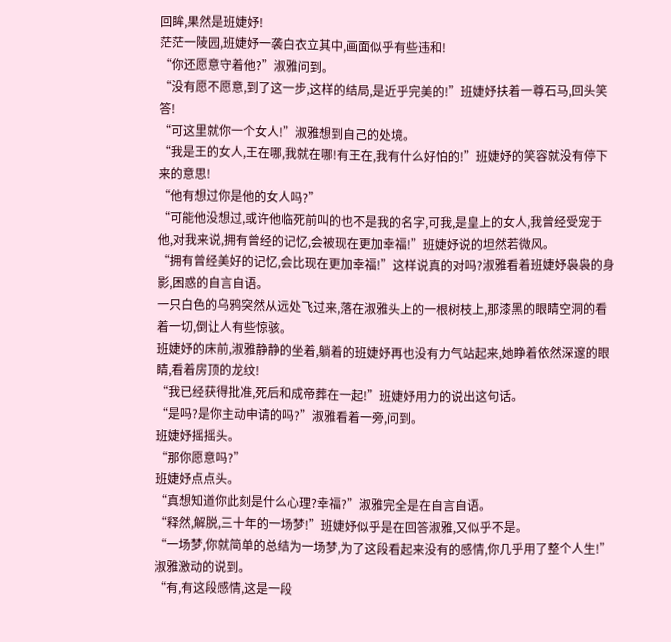回眸,果然是班婕妤!
茫茫一陵园,班婕妤一袭白衣立其中,画面似乎有些违和!
“你还愿意守着他?”淑雅问到。
“没有愿不愿意,到了这一步,这样的结局,是近乎完美的!”班婕妤扶着一尊石马,回头笑答!
“可这里就你一个女人!”淑雅想到自己的处境。
“我是王的女人,王在哪,我就在哪!有王在,我有什么好怕的!”班婕妤的笑容就没有停下来的意思!
“他有想过你是他的女人吗?”
“可能他没想过,或许他临死前叫的也不是我的名字,可我,是皇上的女人,我曾经受宠于他,对我来说,拥有曾经的记忆,会被现在更加幸福!”班婕妤说的坦然若微风。
“拥有曾经美好的记忆,会比现在更加幸福!”这样说真的对吗?淑雅看着班婕妤袅袅的身影,困惑的自言自语。
一只白色的乌鸦突然从远处飞过来,落在淑雅头上的一根树枝上,那漆黑的眼睛空洞的看着一切,倒让人有些惊骇。
班婕妤的床前,淑雅静静的坐着,躺着的班婕妤再也没有力气站起来,她睁着依然深邃的眼睛,看着房顶的龙纹!
“我已经获得批准,死后和成帝葬在一起!”班婕妤用力的说出这句话。
“是吗?是你主动申请的吗?”淑雅看着一旁,问到。
班婕妤摇摇头。
“那你愿意吗?”
班婕妤点点头。
“真想知道你此刻是什么心理?幸福?”淑雅完全是在自言自语。
“释然,解脱,三十年的一场梦!”班婕妤似乎是在回答淑雅,又似乎不是。
“一场梦,你就简单的总结为一场梦,为了这段看起来没有的感情,你几乎用了整个人生!”淑雅激动的说到。
“有,有这段感情,这是一段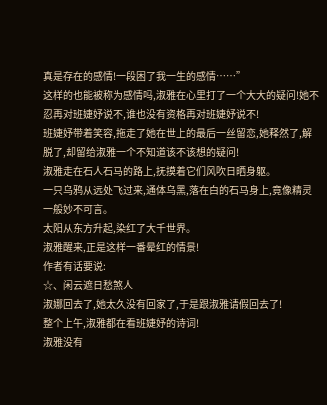真是存在的感情!一段困了我一生的感情……”
这样的也能被称为感情吗,淑雅在心里打了一个大大的疑问!她不忍再对班婕妤说不,谁也没有资格再对班婕妤说不!
班婕妤带着笑容,拖走了她在世上的最后一丝留恋,她释然了,解脱了,却留给淑雅一个不知道该不该想的疑问!
淑雅走在石人石马的路上,抚摸着它们风吹日晒身躯。
一只乌鸦从远处飞过来,通体乌黑,落在白的石马身上,竟像精灵一般妙不可言。
太阳从东方升起,染红了大千世界。
淑雅醒来,正是这样一番晕红的情景!
作者有话要说:
☆、闲云遮日愁煞人
淑娜回去了,她太久没有回家了,于是跟淑雅请假回去了!
整个上午,淑雅都在看班婕妤的诗词!
淑雅没有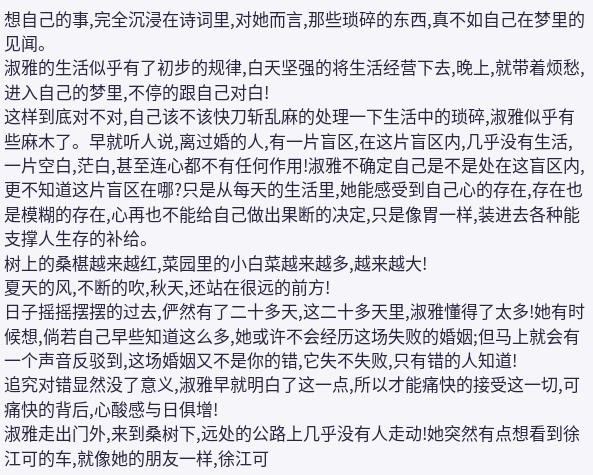想自己的事,完全沉浸在诗词里,对她而言,那些琐碎的东西,真不如自己在梦里的见闻。
淑雅的生活似乎有了初步的规律,白天坚强的将生活经营下去,晚上,就带着烦愁,进入自己的梦里,不停的跟自己对白!
这样到底对不对,自己该不该快刀斩乱麻的处理一下生活中的琐碎,淑雅似乎有些麻木了。早就听人说,离过婚的人,有一片盲区,在这片盲区内,几乎没有生活,一片空白,茫白,甚至连心都不有任何作用!淑雅不确定自己是不是处在这盲区内,更不知道这片盲区在哪?只是从每天的生活里,她能感受到自己心的存在,存在也是模糊的存在,心再也不能给自己做出果断的决定,只是像胃一样,装进去各种能支撑人生存的补给。
树上的桑椹越来越红,菜园里的小白菜越来越多,越来越大!
夏天的风,不断的吹,秋天,还站在很远的前方!
日子摇摇摆摆的过去,俨然有了二十多天,这二十多天里,淑雅懂得了太多!她有时候想,倘若自己早些知道这么多,她或许不会经历这场失败的婚姻;但马上就会有一个声音反驳到,这场婚姻又不是你的错,它失不失败,只有错的人知道!
追究对错显然没了意义,淑雅早就明白了这一点,所以才能痛快的接受这一切,可痛快的背后,心酸感与日俱增!
淑雅走出门外,来到桑树下,远处的公路上几乎没有人走动!她突然有点想看到徐江可的车,就像她的朋友一样,徐江可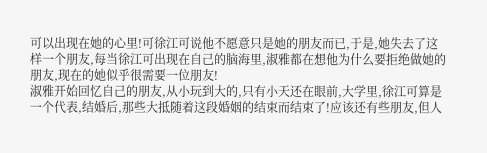可以出现在她的心里!可徐江可说他不愿意只是她的朋友而已,于是,她失去了这样一个朋友,每当徐江可出现在自己的脑海里,淑雅都在想他为什么要拒绝做她的朋友,现在的她似乎很需要一位朋友!
淑雅开始回忆自己的朋友,从小玩到大的,只有小天还在眼前,大学里,徐江可算是一个代表,结婚后,那些大抵随着这段婚姻的结束而结束了!应该还有些朋友,但人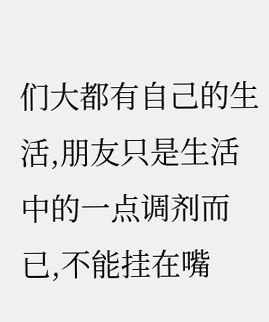们大都有自己的生活,朋友只是生活中的一点调剂而已,不能挂在嘴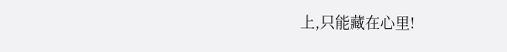上,只能藏在心里!